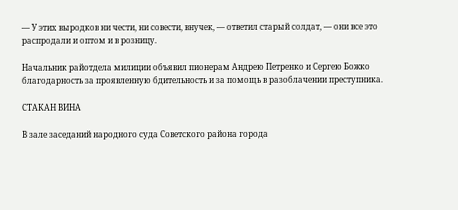— У этих выродков ни чести, ни совести, внучек, — ответил старый солдат, — они все это распродали и оптом и в розницу.

Начальник райотдела милиции объявил пионерам Андрею Петренко и Сергею Божко благодарность за проявленную бдительность и за помощь в разоблачении преступника.

СТАКАН ВИНА

В зале заседаний народного суда Советского района города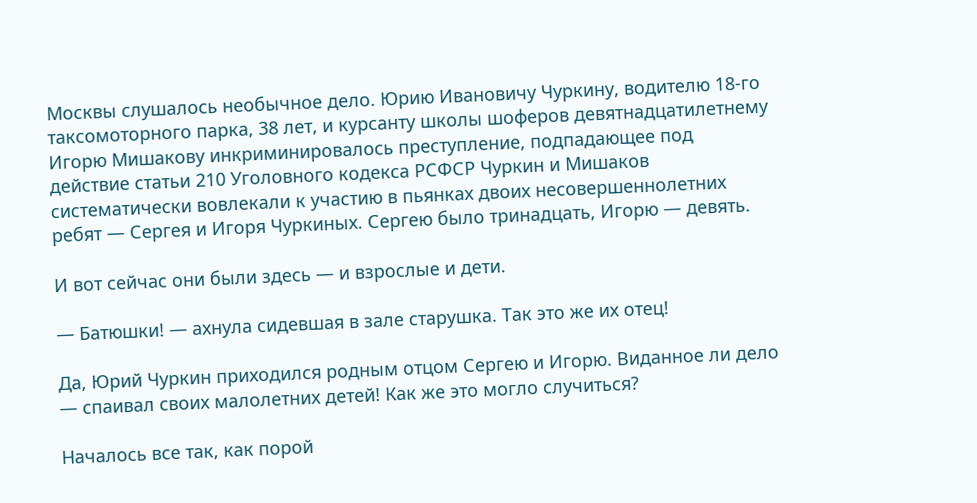Москвы слушалось необычное дело. Юрию Ивановичу Чуркину, водителю 18-го таксомоторного парка, 38 лет, и курсанту школы шоферов девятнадцатилетнему Игорю Мишакову инкриминировалось преступление, подпадающее под действие статьи 210 Уголовного кодекса РСФСР Чуркин и Мишаков систематически вовлекали к участию в пьянках двоих несовершеннолетних ребят — Сергея и Игоря Чуркиных. Сергею было тринадцать, Игорю — девять.

И вот сейчас они были здесь — и взрослые и дети.

— Батюшки! — ахнула сидевшая в зале старушка. Так это же их отец!

Да, Юрий Чуркин приходился родным отцом Сергею и Игорю. Виданное ли дело — спаивал своих малолетних детей! Как же это могло случиться?

Началось все так, как порой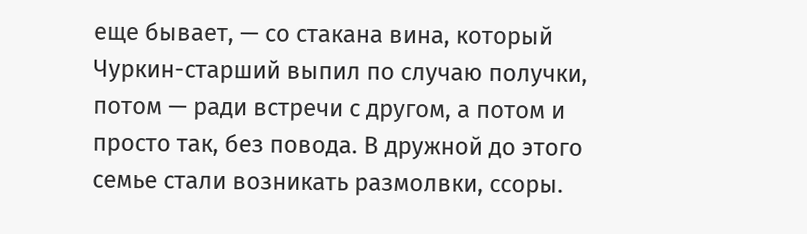еще бывает, — со стакана вина, который Чуркин-старший выпил по случаю получки, потом — ради встречи с другом, а потом и просто так, без повода. В дружной до этого семье стали возникать размолвки, ссоры.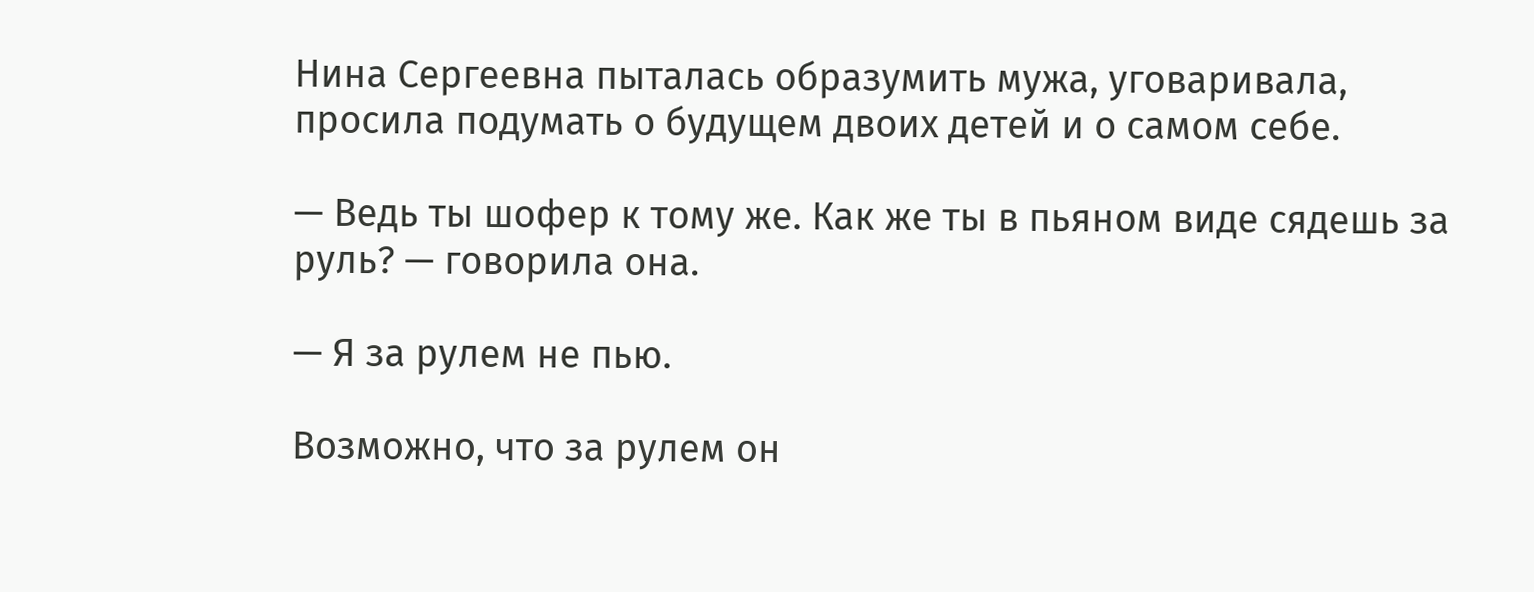Нина Сергеевна пыталась образумить мужа, уговаривала, просила подумать о будущем двоих детей и о самом себе.

— Ведь ты шофер к тому же. Как же ты в пьяном виде сядешь за руль? — говорила она.

— Я за рулем не пью.

Возможно, что за рулем он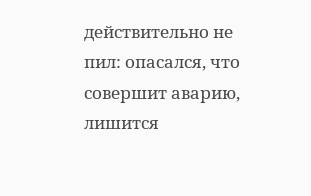действительно не пил: опасался, что совершит аварию, лишится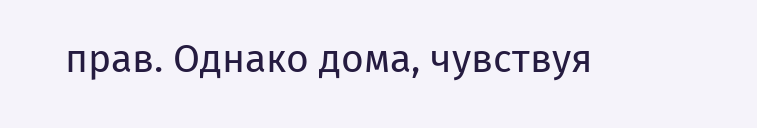прав. Однако дома, чувствуя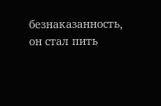безнаказанность, он стал пить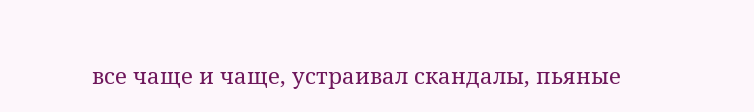все чаще и чаще, устраивал скандалы, пьяные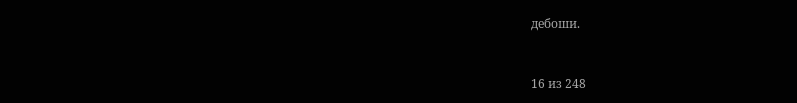дебоши.



16 из 248